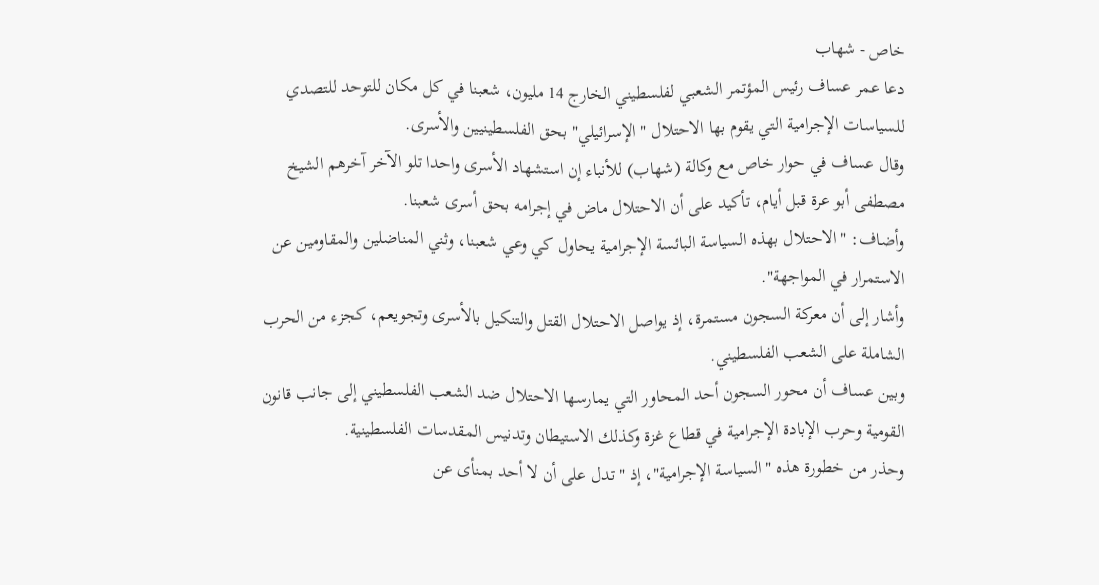خاص - شهاب
دعا عمر عساف رئيس المؤتمر الشعبي لفلسطيني الخارج 14 مليون، شعبنا في كل مكان للتوحد للتصدي للسياسات الإجرامية التي يقوم بها الاحتلال "الإسرائيلي" بحق الفلسطينيين والأسرى.
وقال عساف في حوار خاص مع وكالة (شهاب) للأنباء إن استشهاد الأسرى واحدا تلو الآخر آخرهم الشيخ مصطفى أبو عرة قبل أيام، تأكيد على أن الاحتلال ماض في إجرامه بحق أسرى شعبنا.
وأضاف: "الاحتلال بهذه السياسة البائسة الإجرامية يحاول كي وعي شعبنا، وثني المناضلين والمقاومين عن الاستمرار في المواجهة".
وأشار إلى أن معركة السجون مستمرة، إذ يواصل الاحتلال القتل والتنكيل بالأسرى وتجويعم، كجزء من الحرب الشاملة على الشعب الفلسطيني.
وبين عساف أن محور السجون أحد المحاور التي يمارسها الاحتلال ضد الشعب الفلسطيني إلى جانب قانون القومية وحرب الإبادة الإجرامية في قطاع غزة وكذلك الاستيطان وتدنيس المقدسات الفلسطينية.
وحذر من خطورة هذه "السياسة الإجرامية"، إذ "تدل على أن لا أحد بمنأى عن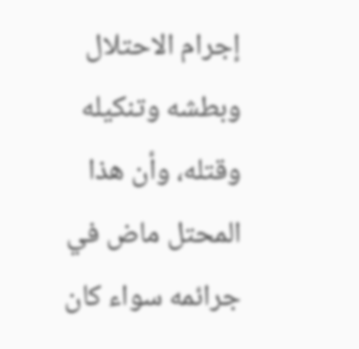إجرام الاحتلال وبطشه وتنكيله وقتله، وأن هذا المحتل ماض في جرائمه سواء كان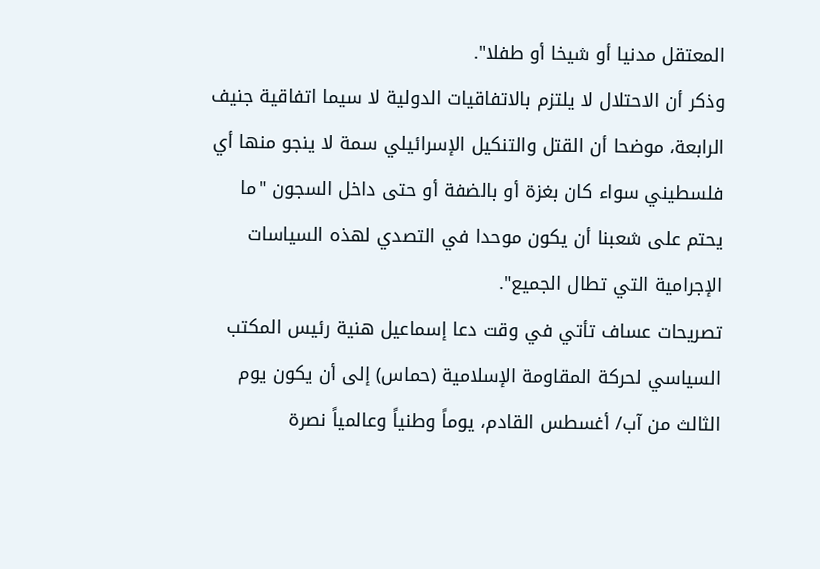المعتقل مدنيا أو شيخا أو طفلا".
وذكر أن الاحتلال لا يلتزم بالاتفاقيات الدولية لا سيما اتفاقية جنيف الرابعة، موضحا أن القتل والتنكيل الإسرائيلي سمة لا ينجو منها أي فلسطيني سواء كان بغزة أو بالضفة أو حتى داخل السجون "ما يحتم على شعبنا أن يكون موحدا في التصدي لهذه السياسات الإجرامية التي تطال الجميع".
تصريحات عساف تأتي في وقت دعا إسماعيل هنية رئيس المكتب السياسي لحركة المقاومة الإسلامية (حماس) إلى أن يكون يوم الثالث من آب/ أغسطس القادم، يوماً وطنياً وعالمياً نصرة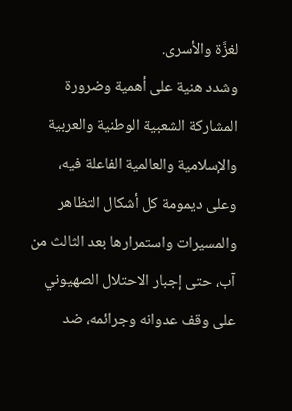لغزَّة والأسرى.
وشدد هنية على أهمية وضرورة المشاركة الشعبية الوطنية والعربية والإسلامية والعالمية الفاعلة فيه، وعلى ديمومة كل أشكال التظاهر والمسيرات واستمرارها بعد الثالث من آب، حتى إجبار الاحتلال الصهيوني على وقف عدوانه وجرائمه، ضد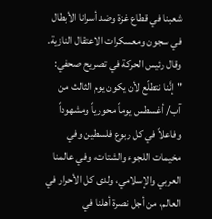شعبنا في قطاع غزة وضد أسرانا الأبطال في سجون ومعسكرات الاعتقال النازية.
وقال رئيس الحركة في تصريح صحفي: "إنَّنا نتطلّع لأن يكون يوم الثالث من آب/ أغسطس يوماً محورياً ومشهوداً وفاعلاً في كل ربوع فلسطين وفي مخيمات اللجوء والشتات، وفي عالمنا العربي والإسلامي، ولدى كل الأحرار في العالم، من أجل نصرة أهلنا في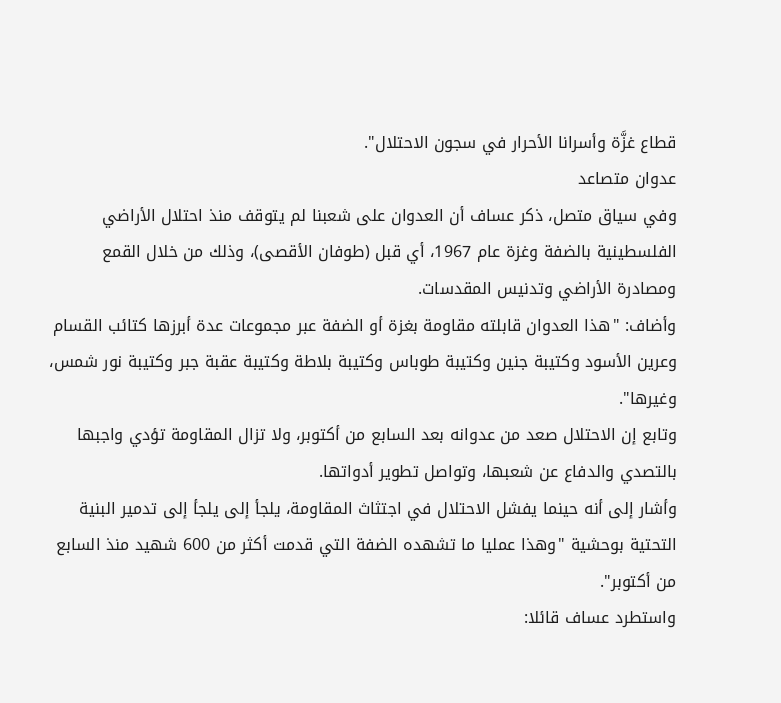قطاع غزَّة وأسرانا الأحرار في سجون الاحتلال".
عدوان متصاعد
وفي سياق متصل، ذكر عساف أن العدوان على شعبنا لم يتوقف منذ احتلال الأراضي الفلسطينية بالضفة وغزة عام 1967، أي قبل (طوفان الأقصى)، وذلك من خلال القمع ومصادرة الأراضي وتدنيس المقدسات.
وأضاف: "هذا العدوان قابلته مقاومة بغزة أو الضفة عبر مجموعات عدة أبرزها كتائب القسام وعرين الأسود وكتيبة جنين وكتيبة طوباس وكتيبة بلاطة وكتيبة عقبة جبر وكتيبة نور شمس، وغيرها".
وتابع إن الاحتلال صعد من عدوانه بعد السابع من أكتوبر، ولا تزال المقاومة تؤدي واجبها بالتصدي والدفاع عن شعبها، وتواصل تطوير أدواتها.
وأشار إلى أنه حينما يفشل الاحتلال في اجتثاث المقاومة، يلجأ إلى يلجأ إلى تدمير البنية التحتية بوحشية "وهذا عمليا ما تشهده الضفة التي قدمت أكثر من 600 شهيد منذ السابع من أكتوبر".
واستطرد عساف قائلا: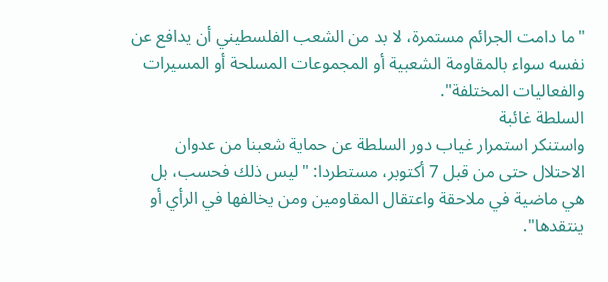"ما دامت الجرائم مستمرة، لا بد من الشعب الفلسطيني أن يدافع عن نفسه سواء بالمقاومة الشعبية أو المجموعات المسلحة أو المسيرات والفعاليات المختلفة".
السلطة غائبة
واستنكر استمرار غياب دور السلطة عن حماية شعبنا من عدوان الاحتلال حتى من قبل 7 أكتوبر، مستطردا: "ليس ذلك فحسب، بل هي ماضية في ملاحقة واعتقال المقاومين ومن يخالفها في الرأي أو ينتقدها".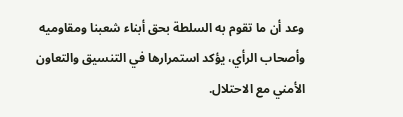وعد أن ما تقوم به السلطة بحق أبناء شعبنا ومقاوميه وأصحاب الرأي، يؤكد استمرارها في التنسيق والتعاون الأمني مع الاحتلال.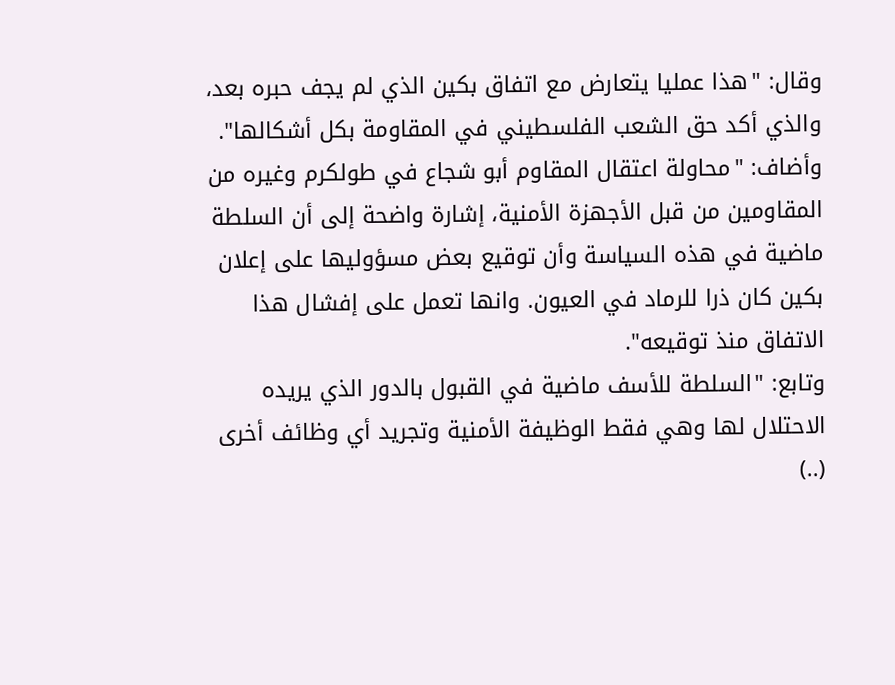وقال: "هذا عمليا يتعارض مع اتفاق بكين الذي لم يجف حبره بعد، والذي أكد حق الشعب الفلسطيني في المقاومة بكل أشكالها".
وأضاف: "محاولة اعتقال المقاوم أبو شجاع في طولكرم وغيره من المقاومين من قبل الأجهزة الأمنية، إشارة واضحة إلى أن السلطة ماضية في هذه السياسة وأن توقيع بعض مسؤوليها على إعلان بكين كان ذرا للرماد في العيون. وانها تعمل على إفشال هذا الاتفاق منذ توقيعه".
وتابع: "السلطة للأسف ماضية في القبول بالدور الذي يريده الاحتلال لها وهي فقط الوظيفة الأمنية وتجريد أي وظائف أخرى (..)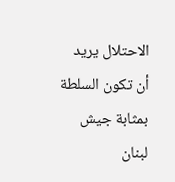الاحتلال يريد أن تكون السلطة بمثابة جيش لبنان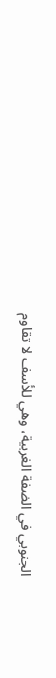الجنوبي في الضفة الغربية، وهي للأسف لا تقاوم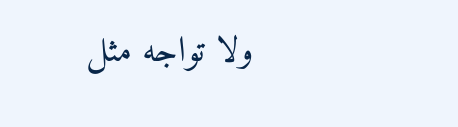ولا تواجه مثل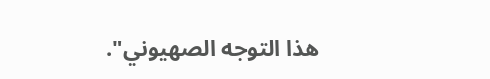هذا التوجه الصهيوني".